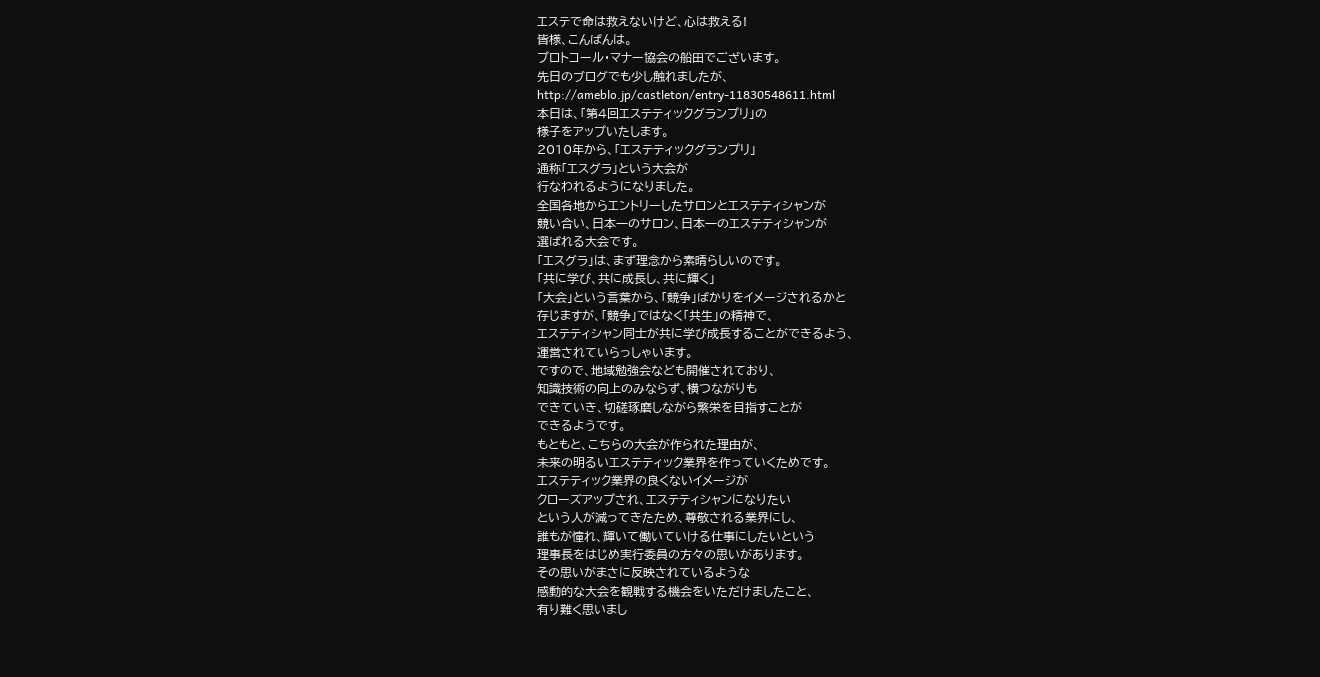エステで命は救えないけど、心は救える!
皆様、こんばんは。
プロトコール・マナー協会の船田でございます。
先日のブログでも少し触れましたが、
http://ameblo.jp/castleton/entry-11830548611.html
本日は、「第4回エステティックグランプリ」の
様子をアップいたします。
2010年から、「エステティックグランプリ」
通称「エスグラ」という大会が
行なわれるようになりました。
全国各地からエントリーしたサロンとエステティシャンが
競い合い、日本一のサロン、日本一のエステティシャンが
選ばれる大会です。
「エスグラ」は、まず理念から素晴らしいのです。
「共に学び、共に成長し、共に輝く」
「大会」という言葉から、「競争」ばかりをイメージされるかと
存じますが、「競争」ではなく「共生」の精神で、
エステティシャン同士が共に学び成長することができるよう、
運営されていらっしゃいます。
ですので、地域勉強会なども開催されており、
知識技術の向上のみならず、横つながりも
できていき、切磋琢磨しながら繁栄を目指すことが
できるようです。
もともと、こちらの大会が作られた理由が、
未来の明るいエステティック業界を作っていくためです。
エステティック業界の良くないイメージが
クローズアップされ、エステティシャンになりたい
という人が減ってきたため、尊敬される業界にし、
誰もが憧れ、輝いて働いていける仕事にしたいという
理事長をはじめ実行委員の方々の思いがあります。
その思いがまさに反映されているような
感動的な大会を観戦する機会をいただけましたこと、
有り難く思いまし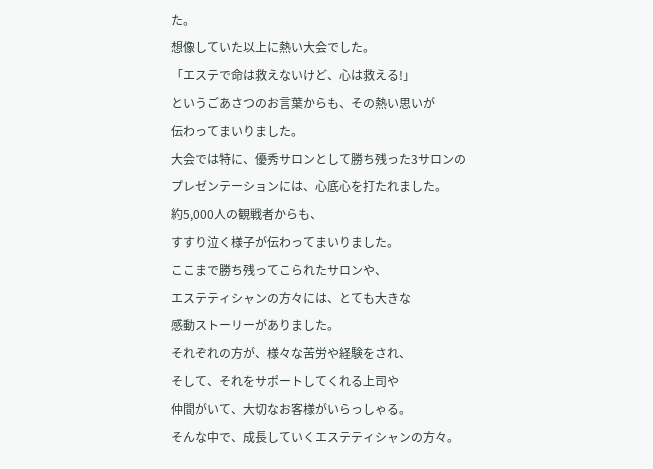た。
想像していた以上に熱い大会でした。
「エステで命は救えないけど、心は救える!」
というごあさつのお言葉からも、その熱い思いが
伝わってまいりました。
大会では特に、優秀サロンとして勝ち残った3サロンの
プレゼンテーションには、心底心を打たれました。
約5,000人の観戦者からも、
すすり泣く様子が伝わってまいりました。
ここまで勝ち残ってこられたサロンや、
エステティシャンの方々には、とても大きな
感動ストーリーがありました。
それぞれの方が、様々な苦労や経験をされ、
そして、それをサポートしてくれる上司や
仲間がいて、大切なお客様がいらっしゃる。
そんな中で、成長していくエステティシャンの方々。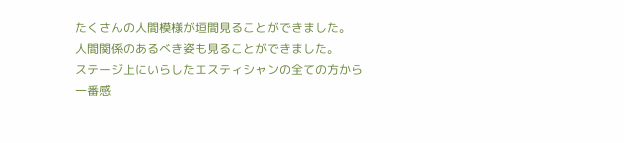たくさんの人間模様が垣間見ることができました。
人間関係のあるべき姿も見ることができました。
ステージ上にいらしたエスティシャンの全ての方から
一番感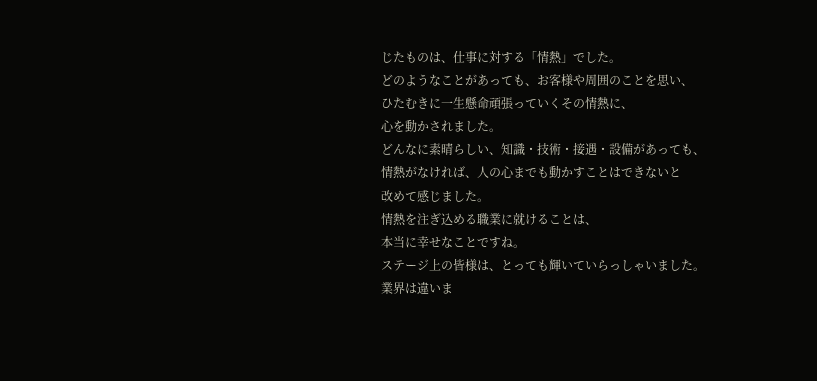じたものは、仕事に対する「情熱」でした。
どのようなことがあっても、お客様や周囲のことを思い、
ひたむきに一生懸命頑張っていくその情熱に、
心を動かされました。
どんなに素晴らしい、知識・技術・接遇・設備があっても、
情熱がなければ、人の心までも動かすことはできないと
改めて感じました。
情熱を注ぎ込める職業に就けることは、
本当に幸せなことですね。
ステージ上の皆様は、とっても輝いていらっしゃいました。
業界は違いま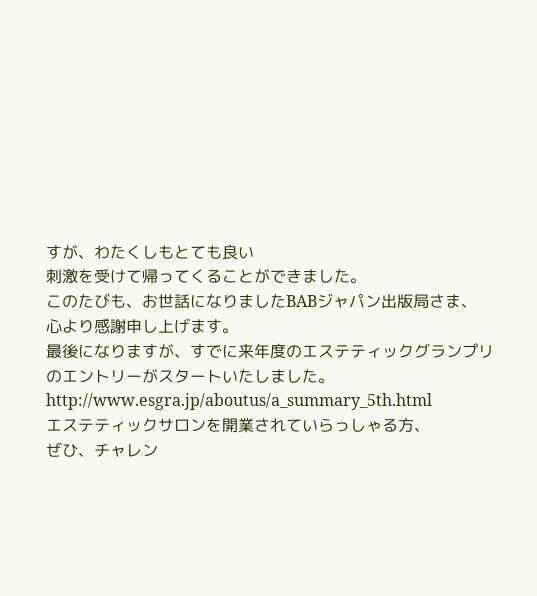すが、わたくしもとても良い
刺激を受けて帰ってくることができました。
このたびも、お世話になりましたBABジャパン出版局さま、
心より感謝申し上げます。
最後になりますが、すでに来年度のエステティックグランプリ
のエントリーがスタートいたしました。
http://www.esgra.jp/aboutus/a_summary_5th.html
エステティックサロンを開業されていらっしゃる方、
ぜひ、チャレン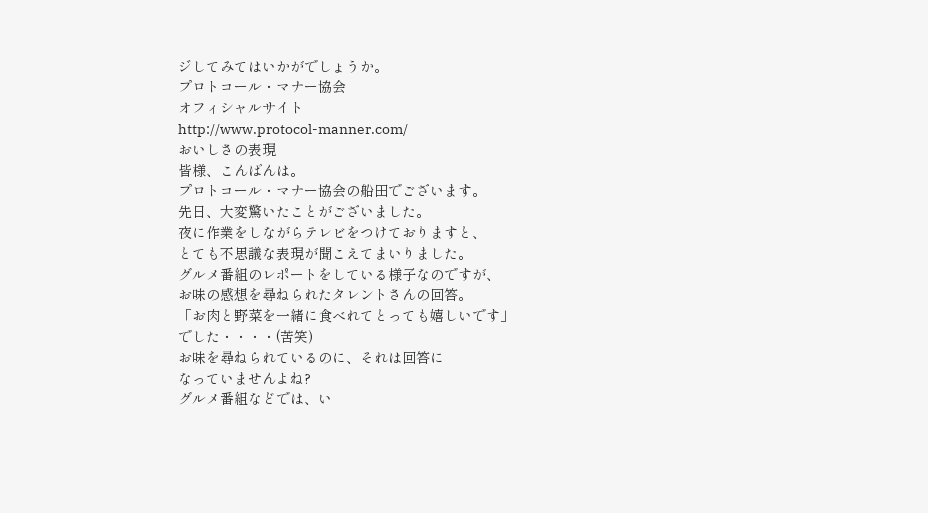ジしてみてはいかがでしょうか。
プロトコール・マナー協会
オフィシャルサイト
http://www.protocol-manner.com/
おいしさの表現
皆様、こんばんは。
プロトコール・マナー協会の船田でございます。
先日、大変驚いたことがございました。
夜に作業をしながらテレビをつけておりますと、
とても不思議な表現が聞こえてまいりました。
グルメ番組のレポートをしている様子なのですが、
お味の感想を尋ねられたタレントさんの回答。
「お肉と野菜を一緒に食べれてとっても嬉しいです」
でした・・・・(苦笑)
お味を尋ねられているのに、それは回答に
なっていませんよね?
グルメ番組などでは、い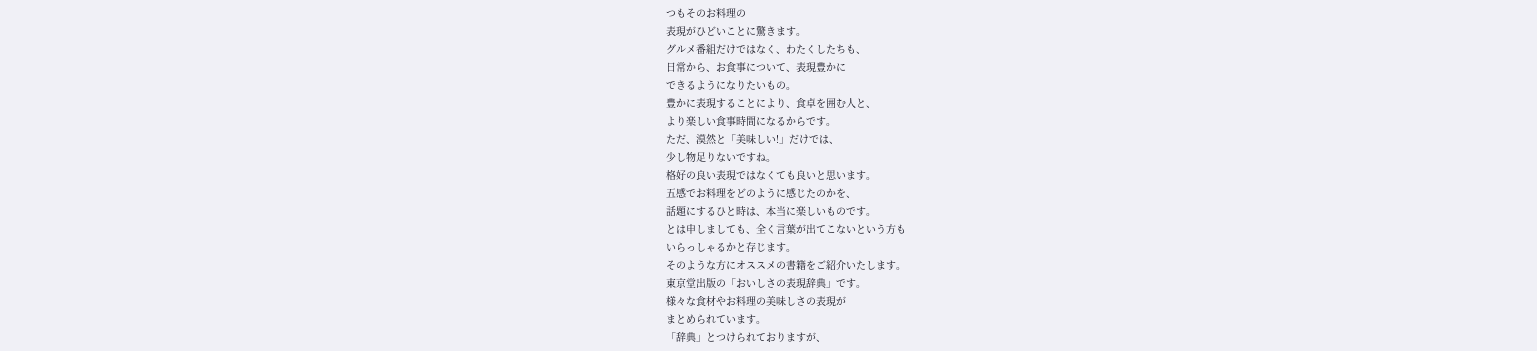つもそのお料理の
表現がひどいことに驚きます。
グルメ番組だけではなく、わたくしたちも、
日常から、お食事について、表現豊かに
できるようになりたいもの。
豊かに表現することにより、食卓を囲む人と、
より楽しい食事時間になるからです。
ただ、漠然と「美味しい!」だけでは、
少し物足りないですね。
格好の良い表現ではなくても良いと思います。
五感でお料理をどのように感じたのかを、
話題にするひと時は、本当に楽しいものです。
とは申しましても、全く言葉が出てこないという方も
いらっしゃるかと存じます。
そのような方にオススメの書籍をご紹介いたします。
東京堂出版の「おいしさの表現辞典」です。
様々な食材やお料理の美味しさの表現が
まとめられています。
「辞典」とつけられておりますが、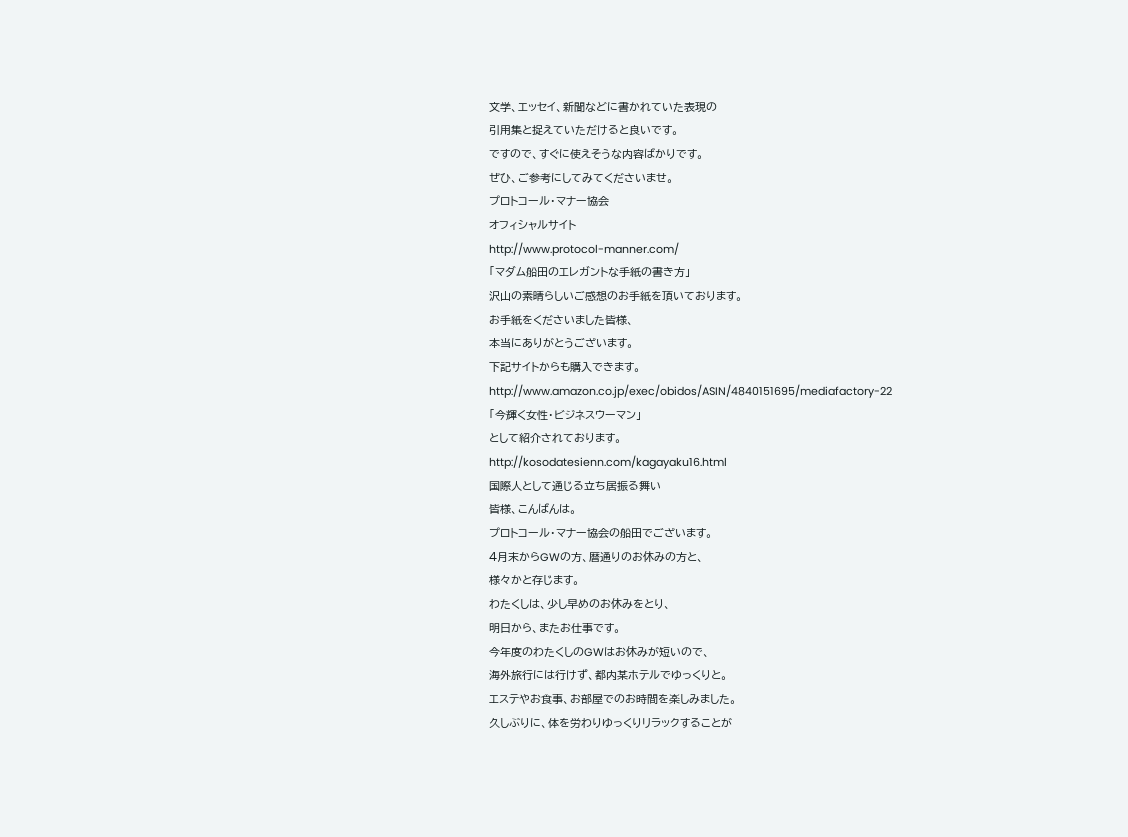文学、エッセイ、新聞などに書かれていた表現の
引用集と捉えていただけると良いです。
ですので、すぐに使えそうな内容ばかりです。
ぜひ、ご参考にしてみてくださいませ。
プロトコール・マナー協会
オフィシャルサイト
http://www.protocol-manner.com/
「マダム船田のエレガントな手紙の書き方」
沢山の素晴らしいご感想のお手紙を頂いております。
お手紙をくださいました皆様、
本当にありがとうございます。
下記サイトからも購入できます。
http://www.amazon.co.jp/exec/obidos/ASIN/4840151695/mediafactory-22
「今輝く女性・ビジネスウーマン」
として紹介されております。
http://kosodatesienn.com/kagayaku16.html
国際人として通じる立ち居振る舞い
皆様、こんばんは。
プロトコール・マナー協会の船田でございます。
4月末からGWの方、暦通りのお休みの方と、
様々かと存じます。
わたくしは、少し早めのお休みをとり、
明日から、またお仕事です。
今年度のわたくしのGWはお休みが短いので、
海外旅行には行けず、都内某ホテルでゆっくりと。
エステやお食事、お部屋でのお時間を楽しみました。
久しぶりに、体を労わりゆっくりリラックすることが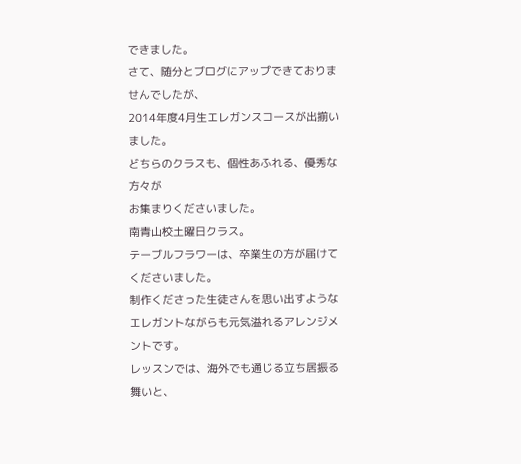できました。
さて、随分とブログにアップできておりませんでしたが、
2014年度4月生エレガンスコースが出揃いました。
どちらのクラスも、個性あふれる、優秀な方々が
お集まりくださいました。
南青山校土曜日クラス。
テーブルフラワーは、卒業生の方が届けてくださいました。
制作くださった生徒さんを思い出すような
エレガントながらも元気溢れるアレンジメントです。
レッスンでは、海外でも通じる立ち居振る舞いと、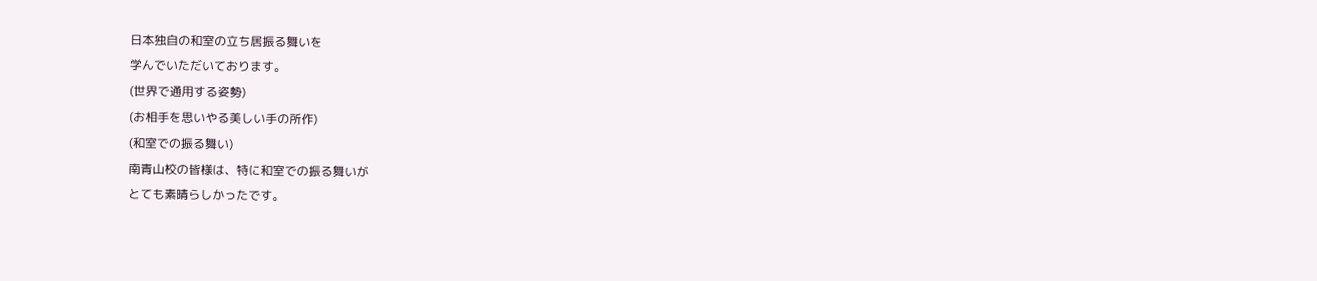日本独自の和室の立ち居振る舞いを
学んでいただいております。
(世界で通用する姿勢)
(お相手を思いやる美しい手の所作)
(和室での振る舞い)
南青山校の皆様は、特に和室での振る舞いが
とても素晴らしかったです。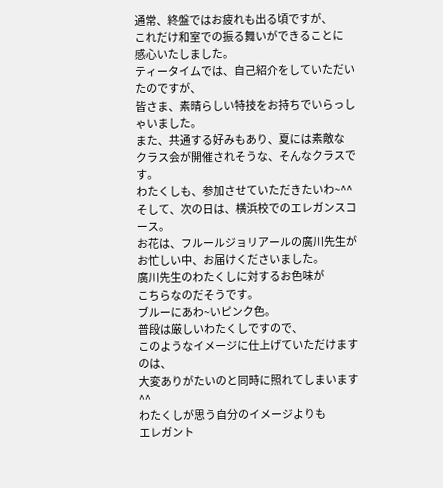通常、終盤ではお疲れも出る頃ですが、
これだけ和室での振る舞いができることに
感心いたしました。
ティータイムでは、自己紹介をしていただいたのですが、
皆さま、素晴らしい特技をお持ちでいらっしゃいました。
また、共通する好みもあり、夏には素敵な
クラス会が開催されそうな、そんなクラスです。
わたくしも、参加させていただきたいわ~^^
そして、次の日は、横浜校でのエレガンスコース。
お花は、フルールジョリアールの廣川先生が
お忙しい中、お届けくださいました。
廣川先生のわたくしに対するお色味が
こちらなのだそうです。
ブルーにあわ~いピンク色。
普段は厳しいわたくしですので、
このようなイメージに仕上げていただけますのは、
大変ありがたいのと同時に照れてしまいます^^
わたくしが思う自分のイメージよりも
エレガント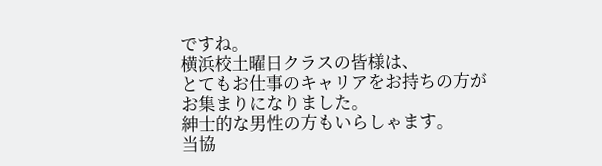ですね。
横浜校土曜日クラスの皆様は、
とてもお仕事のキャリアをお持ちの方が
お集まりになりました。
紳士的な男性の方もいらしゃます。
当協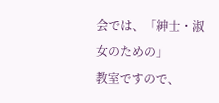会では、「紳士・淑女のための」
教室ですので、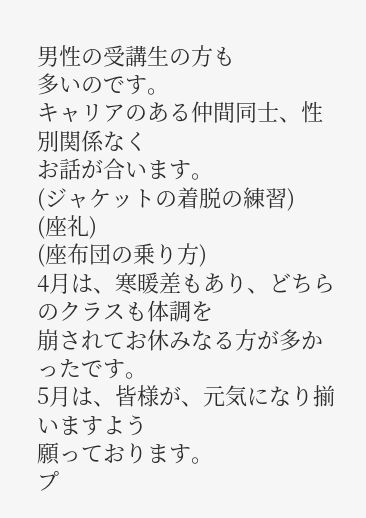男性の受講生の方も
多いのです。
キャリアのある仲間同士、性別関係なく
お話が合います。
(ジャケットの着脱の練習)
(座礼)
(座布団の乗り方)
4月は、寒暖差もあり、どちらのクラスも体調を
崩されてお休みなる方が多かったです。
5月は、皆様が、元気になり揃いますよう
願っております。
プ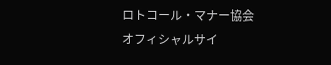ロトコール・マナー協会
オフィシャルサイ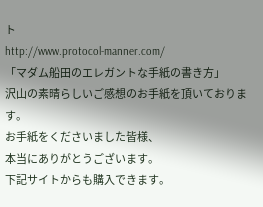ト
http://www.protocol-manner.com/
「マダム船田のエレガントな手紙の書き方」
沢山の素晴らしいご感想のお手紙を頂いております。
お手紙をくださいました皆様、
本当にありがとうございます。
下記サイトからも購入できます。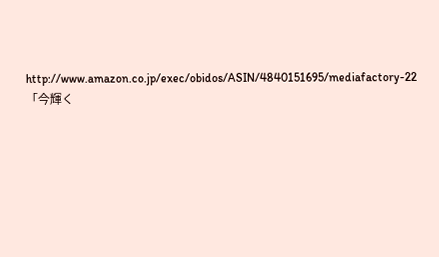http://www.amazon.co.jp/exec/obidos/ASIN/4840151695/mediafactory-22
「今輝く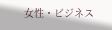女性・ビジネス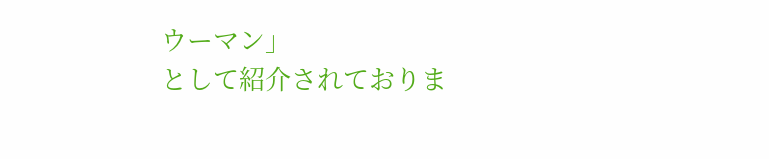ウーマン」
として紹介されておりま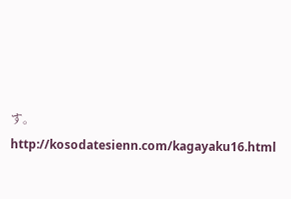す。
http://kosodatesienn.com/kagayaku16.html